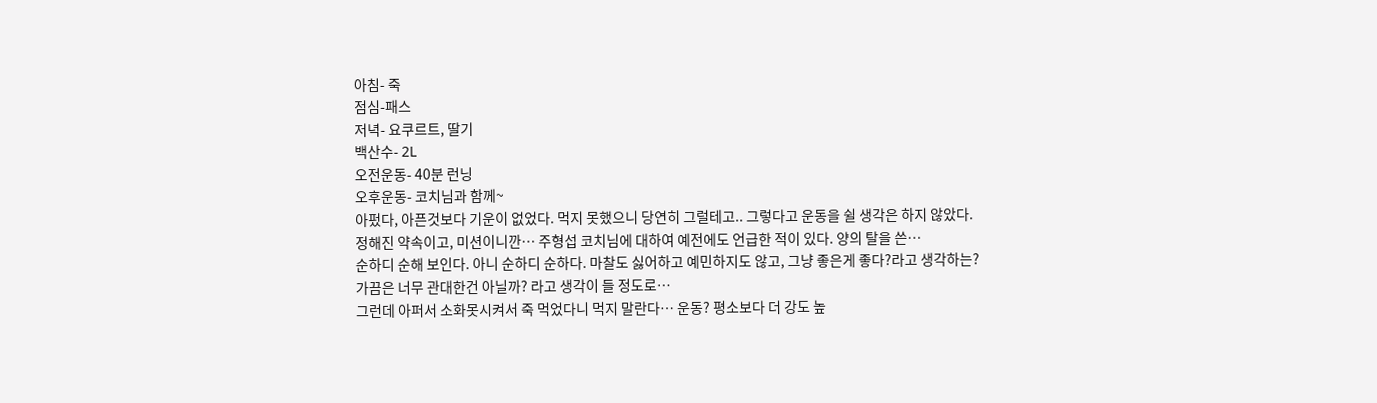아침- 죽
점심-패스
저녁- 요쿠르트, 딸기
백산수- 2L
오전운동- 40분 런닝
오후운동- 코치님과 함께~
아펐다, 아픈것보다 기운이 없었다. 먹지 못했으니 당연히 그럴테고.. 그렇다고 운동을 쉴 생각은 하지 않았다.
정해진 약속이고, 미션이니깐… 주형섭 코치님에 대하여 예전에도 언급한 적이 있다. 양의 탈을 쓴…
순하디 순해 보인다. 아니 순하디 순하다. 마찰도 싫어하고 예민하지도 않고, 그냥 좋은게 좋다?라고 생각하는?
가끔은 너무 관대한건 아닐까? 라고 생각이 들 정도로…
그런데 아퍼서 소화못시켜서 죽 먹었다니 먹지 말란다… 운동? 평소보다 더 강도 높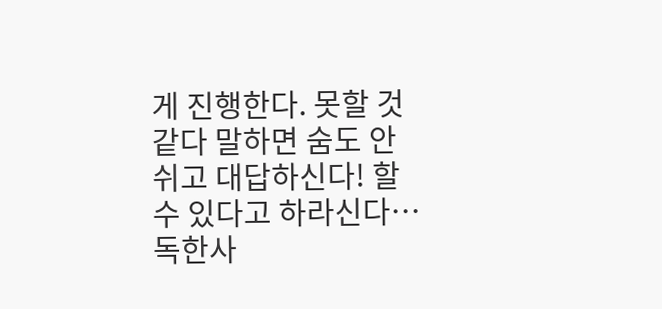게 진행한다. 못할 것 같다 말하면 숨도 안쉬고 대답하신다! 할수 있다고 하라신다… 독한사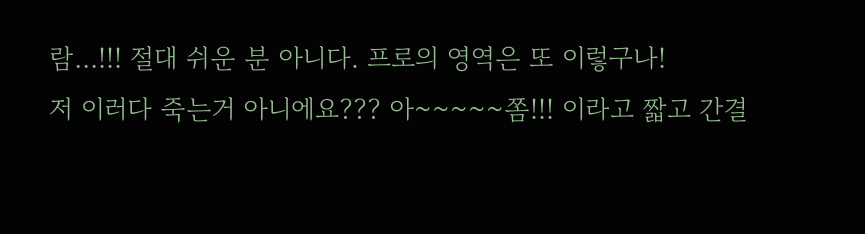람…!!! 절대 쉬운 분 아니다. 프로의 영역은 또 이렇구나!
저 이러다 죽는거 아니에요??? 아~~~~~쫌!!! 이라고 짧고 간결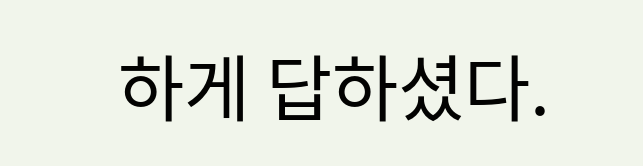하게 답하셨다.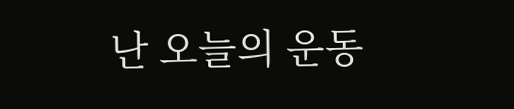난 오늘의 운동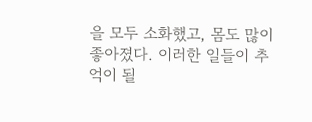을 모두 소화했고, 몸도 많이 좋아졌다. 이러한 일들이 추억이 될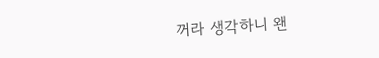꺼라 생각하니 왠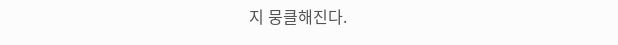지 뭉클해진다.